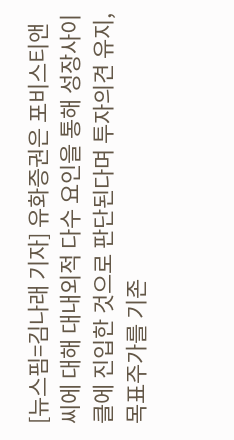[뉴스핌=김나래 기자] 유화증권은 포비스티앤씨에 대해 대내외적 다수 요인을 통해 성장사이클에 진입한 것으로 판단된다며 투자의견 유지, 목표주가를 기존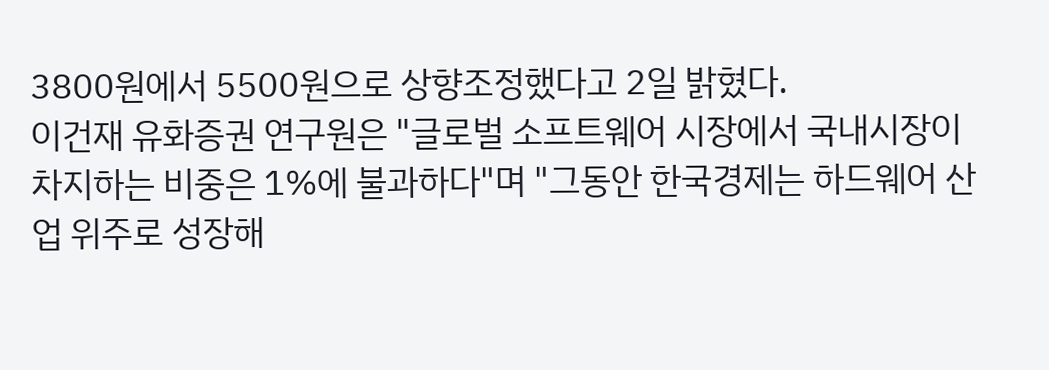3800원에서 5500원으로 상향조정했다고 2일 밝혔다.
이건재 유화증권 연구원은 "글로벌 소프트웨어 시장에서 국내시장이 차지하는 비중은 1%에 불과하다"며 "그동안 한국경제는 하드웨어 산업 위주로 성장해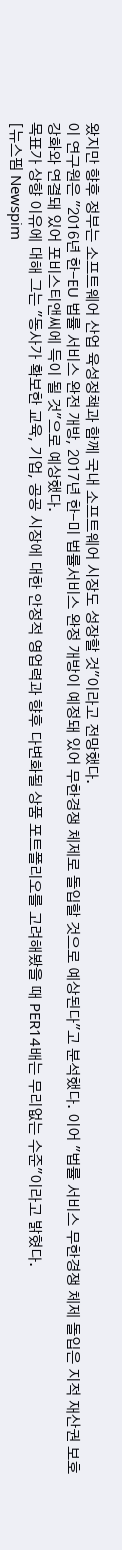왔지만 향후 정부는 소프트웨어 산업 육성정책과 함께 국내 소프트웨어 시장도 성장할 것"이라고 전망했다.
이 연구원은 "2016년 한-EU 법률 서비스 완전 개방, 2017년 한-미 법률서비스 완정 개방이 예정돼 있어 무한경쟁 체제로 돌입할 것으로 예상된다"고 분석했다. 이어 "법률 서비스 무한경쟁 체제 돌입은 지적 재산권 보호 강화와 연결돼 있어 포비스티앤씨에 득이 될 것"으로 예상했다.
목표가 상향 이유에 대해 그는 "동사가 확보한 교육, 기업, 공공 시장에 대한 안정적 영업력과 향후 다변화될 상품 포트폴리오를 고려해봤을 때 PER14배는 무리없는 수준"이라고 밝혔다.
[뉴스핌 Newspim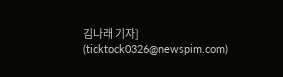김나래 기자] (ticktock0326@newspim.com)